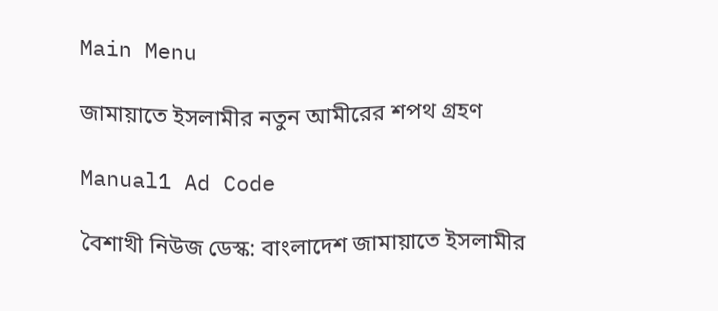Main Menu

জামায়াতে ইসলামীর নতুন আমীরের শপথ গ্রহণ

Manual1 Ad Code

বৈশাখী নিউজ ডেস্ক: বাংলাদেশ জামায়াতে ইসলামীর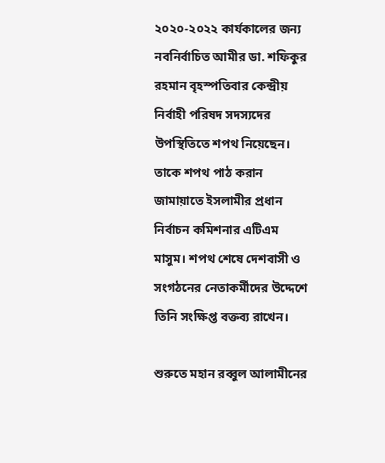২০২০-২০২২ কার্যকালের জন্য নবনির্বাচিত আমীর ডা. শফিকুর রহমান বৃহস্পতিবার কেন্দ্রীয় নির্বাহী পরিষদ সদস্যদের উপস্থিতিতে শপথ নিয়েছেন। তাকে শপথ পাঠ করান জামায়াতে ইসলামীর প্রধান নির্বাচন কমিশনার এটিএম মাসুম। শপথ শেষে দেশবাসী ও সংগঠনের নেতাকর্মীদের উদ্দেশে তিনি সংক্ষিপ্ত বক্তব্য রাখেন।

শুরুতে মহান রব্বুল আলামীনের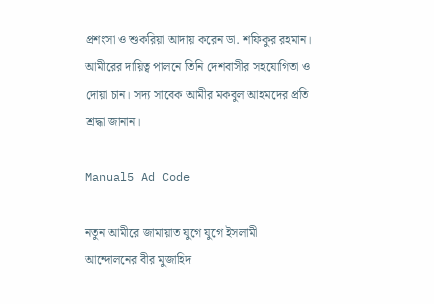প্রশংসা ও শুকরিয়া আদায় করেন ডা. শফিকুর রহমান। আমীরের দায়িত্ব পালনে তিনি দেশবাসীর সহযোগিতা ও দোয়া চান। সদ্য সাবেক আমীর মকবুল আহমদের প্রতি শ্রদ্ধা জানান।

Manual5 Ad Code

নতুন আমীরে জামায়াত যুগে যুগে ইসলামী আন্দোলনের বীর মুজাহিদ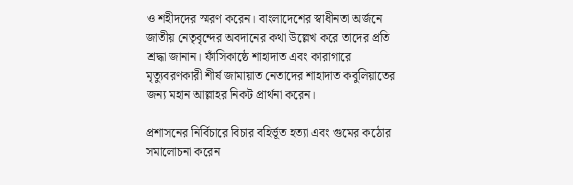ও শহীদদের স্মরণ করেন। বাংলাদেশের স্বাধীনতা অর্জনে জাতীয় নেতৃবৃন্দের অবদানের কথা উল্লেখ করে তাদের প্রতি শ্রদ্ধা জানান। ফাঁসিকাষ্ঠে শাহাদাত এবং কারাগারে মৃত্যুবরণকারী শীর্ষ জামায়াত নেতাদের শাহাদাত কবুলিয়াতের জন্য মহান আল্লাহর নিকট প্রার্থনা করেন।

প্রশাসনের নির্বিচারে বিচার বহির্ভূত হত্যা এবং গুমের কঠোর সমালোচনা করেন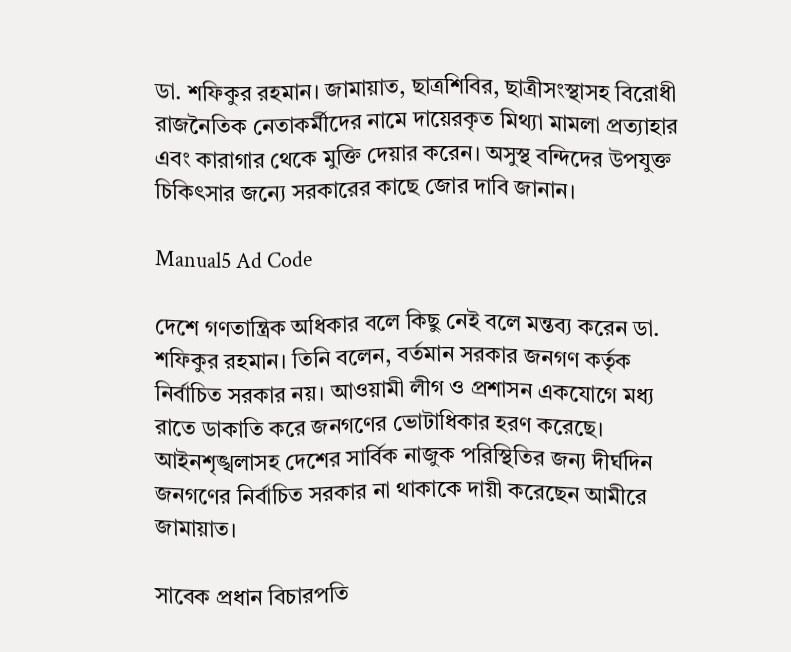ডা. শফিকুর রহমান। জামায়াত, ছাত্রশিবির, ছাত্রীসংস্থাসহ বিরোধী রাজনৈতিক নেতাকর্মীদের নামে দায়েরকৃত মিথ্যা মামলা প্রত্যাহার এবং কারাগার থেকে মুক্তি দেয়ার করেন। অসুস্থ বন্দিদের উপযুক্ত চিকিৎসার জন্যে সরকারের কাছে জোর দাবি জানান।

Manual5 Ad Code

দেশে গণতান্ত্রিক অধিকার বলে কিছু নেই বলে মন্তব্য করেন ডা. শফিকুর রহমান। তিনি বলেন, বর্তমান সরকার জনগণ কর্তৃক নির্বাচিত সরকার নয়। আওয়ামী লীগ ও প্রশাসন একযোগে মধ্য রাতে ডাকাতি করে জনগণের ভোটাধিকার হরণ করেছে। আইনশৃঙ্খলাসহ দেশের সার্বিক নাজুক পরিস্থিতির জন্য দীর্ঘদিন জনগণের নির্বাচিত সরকার না থাকাকে দায়ী করেছেন আমীরে জামায়াত।

সাবেক প্রধান বিচারপতি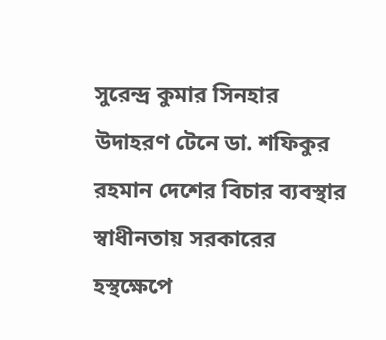সুরেন্দ্র কুমার সিনহার উদাহরণ টেনে ডা. শফিকুর রহমান দেশের বিচার ব্যবস্থার স্বাধীনতায় সরকারের হস্থক্ষেপে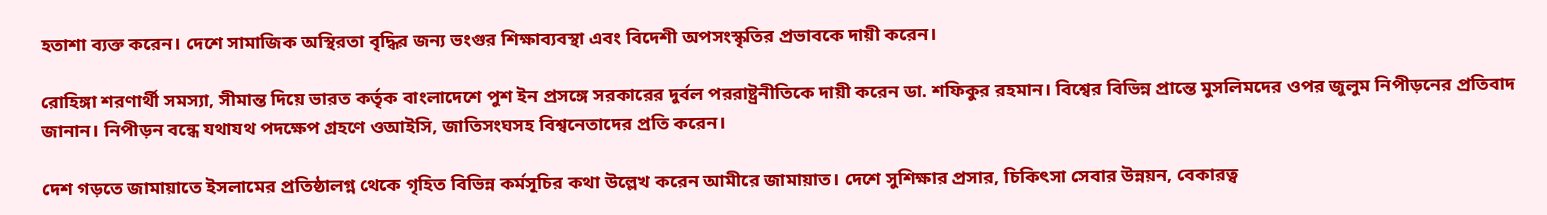হতাশা ব্যক্ত করেন। দেশে সামাজিক অস্থিরতা বৃদ্ধির জন্য ভংগুর শিক্ষাব্যবস্থা এবং বিদেশী অপসংস্কৃতির প্রভাবকে দায়ী করেন।

রোহিঙ্গা শরণার্থী সমস্যা, সীমান্ত দিয়ে ভারত কর্তৃক বাংলাদেশে পুশ ইন প্রসঙ্গে সরকারের দুর্বল পররাষ্ট্রনীতিকে দায়ী করেন ডা. শফিকুর রহমান। বিশ্বের বিভিন্ন প্রান্তে মুসলিমদের ওপর জুলুম নিপীড়নের প্রতিবাদ জানান। নিপীড়ন বন্ধে যথাযথ পদক্ষেপ গ্রহণে ওআইসি, জাতিসংঘসহ বিশ্বনেতাদের প্রতি করেন।

দেশ গড়তে জামায়াতে ইসলামের প্রতিষ্ঠালগ্ন থেকে গৃহিত বিভিন্ন কর্মসূচির কথা উল্লেখ করেন আমীরে জামায়াত। দেশে সুশিক্ষার প্রসার, চিকিৎসা সেবার উন্নয়ন, বেকারত্ব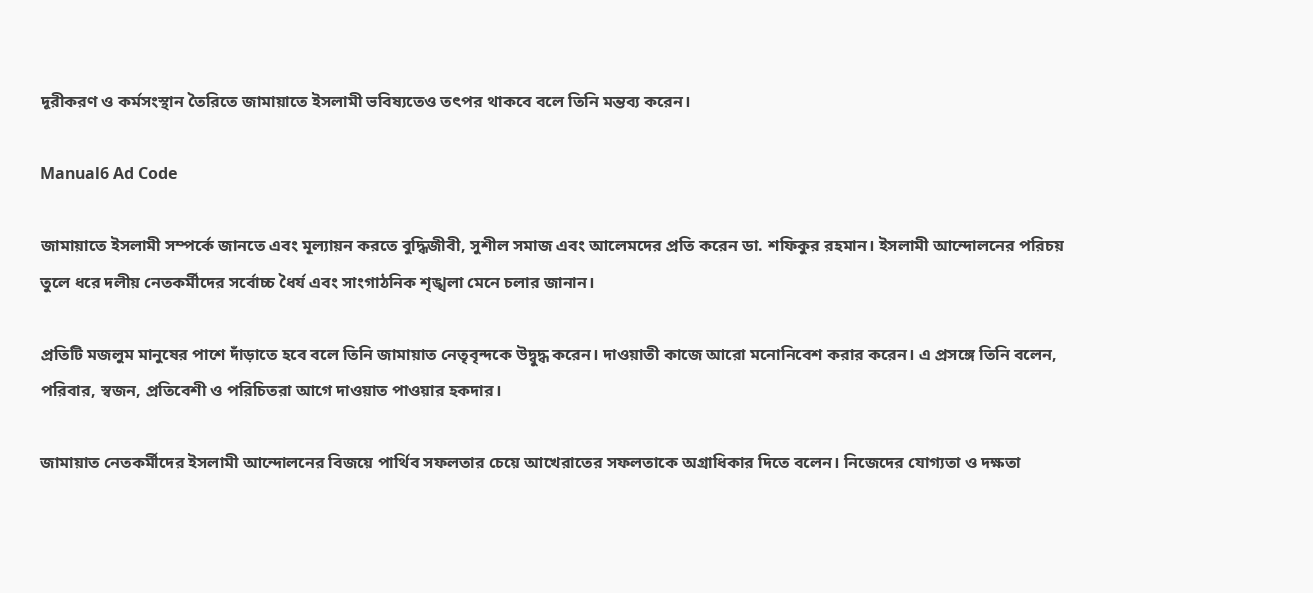দূরীকরণ ও কর্মসংস্থান তৈরিতে জামায়াতে ইসলামী ভবিষ্যতেও তৎপর থাকবে বলে তিনি মন্তব্য করেন।

Manual6 Ad Code

জামায়াতে ইসলামী সম্পর্কে জানতে এবং মূল্যায়ন করতে বুদ্ধিজীবী, সুশীল সমাজ এবং আলেমদের প্রতি করেন ডা. শফিকুর রহমান। ইসলামী আন্দোলনের পরিচয় তুলে ধরে দলীয় নেতকর্মীদের সর্বোচ্চ ধৈর্য এবং সাংগাঠনিক শৃঙ্খলা মেনে চলার জানান।

প্রতিটি মজলুম মানুষের পাশে দাঁড়াতে হবে বলে তিনি জামায়াত নেতৃবৃন্দকে উদ্বুদ্ধ করেন। দাওয়াতী কাজে আরো মনোনিবেশ করার করেন। এ প্রসঙ্গে তিনি বলেন, পরিবার, স্বজন, প্রতিবেশী ও পরিচিতরা আগে দাওয়াত পাওয়ার হকদার।

জামায়াত নেতকর্মীদের ইসলামী আন্দোলনের বিজয়ে পার্থিব সফলতার চেয়ে আখেরাতের সফলতাকে অগ্রাধিকার দিতে বলেন। নিজেদের যোগ্যতা ও দক্ষতা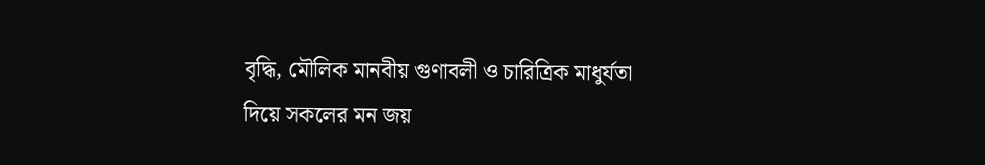বৃদ্ধি, মৌলিক মানবীয় গুণাবলী ও চারিত্রিক মাধুর্যতা দিয়ে সকলের মন জয়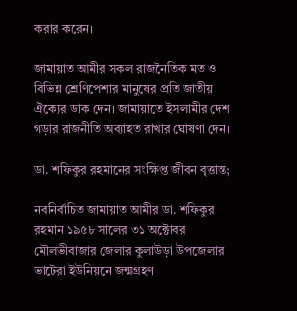করার করেন।

জামায়াত আমীর সকল রাজনৈতিক মত ও বিভিন্ন শ্রেণিপেশার মানুষের প্রতি জাতীয় ঐক্যের ডাক দেন। জামায়াতে ইসলামীর দেশ গড়ার রাজনীতি অব্যাহত রাখার ঘোষণা দেন।

ডা. শফিকুর রহমানের সংক্ষিপ্ত জীবন বৃত্তান্ত;

নবনির্বাচিত জামায়াত আমীর ডা. শফিকুর রহমান ১৯৫৮ সালের ৩১ অক্টোবর মৌলভীবাজার জেলার কুলাউড়া উপজেলার ভাটেরা ইউনিয়নে জন্মগ্রহণ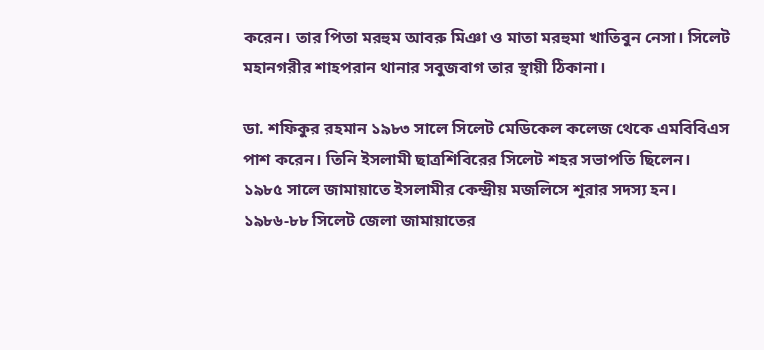করেন। তার পিতা মরহুম আবরু মিঞা ও মাতা মরহুমা খাতিবুন নেসা। সিলেট মহানগরীর শাহপরান থানার সবুজবাগ তার স্থায়ী ঠিকানা।

ডা. শফিকুর রহমান ১৯৮৩ সালে সিলেট মেডিকেল কলেজ থেকে এমবিবিএস পাশ করেন। তিনি ইসলামী ছাত্রশিবিরের সিলেট শহর সভাপতি ছিলেন। ১৯৮৫ সালে জামায়াতে ইসলামীর কেন্দ্রীয় মজলিসে শূরার সদস্য হন। ১৯৮৬-৮৮ সিলেট জেলা জামায়াতের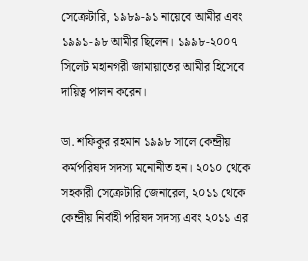সেক্রেটারি, ১৯৮৯-৯১ নায়েবে আমীর এবং ১৯৯১-৯৮ আমীর ছিলেন। ১৯৯৮-২০০৭ সিলেট মহানগরী জামায়াতের আমীর হিসেবে দায়িত্ব পালন করেন।

ডা. শফিকুর রহমান ১৯৯৮ সালে কেন্দ্রীয় কর্মপরিষদ সদস্য মনোনীত হন। ২০১০ থেকে সহকারী সেক্রেটারি জেনারেল, ২০১১ থেকে কেন্দ্রীয় নির্বাহী পরিষদ সদস্য এবং ২০১১ এর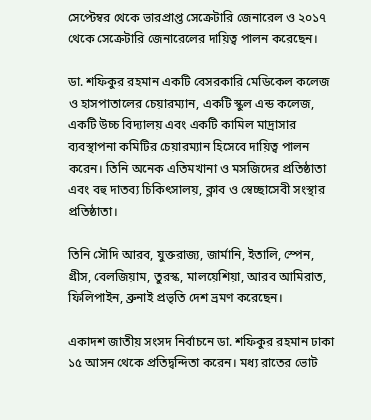সেপ্টেম্বর থেকে ভারপ্রাপ্ত সেক্রেটারি জেনারেল ও ২০১৭ থেকে সেক্রেটারি জেনারেলের দায়িত্ব পালন করেছেন।

ডা. শফিকুর রহমান একটি বেসরকারি মেডিকেল কলেজ ও হাসপাতালের চেয়ারম্যান, একটি স্কুল এন্ড কলেজ, একটি উচ্চ বিদ্যালয় এবং একটি কামিল মাদ্রাসার ব্যবস্থাপনা কমিটির চেয়ারম্যান হিসেবে দায়িত্ব পালন করেন। তিনি অনেক এতিমখানা ও মসজিদের প্রতিষ্ঠাতা এবং বহু দাতব্য চিকিৎসালয়, ক্লাব ও স্বেচ্ছাসেবী সংস্থার প্রতিষ্ঠাতা।

তিনি সৌদি আরব, যুক্তরাজ্য, জার্মানি, ইতালি, স্পেন, গ্রীস, বেলজিয়াম, তুরস্ক, মালয়েশিয়া, আরব আমিরাত, ফিলিপাইন, ব্রুনাই প্রভৃতি দেশ ভ্রমণ করেছেন।

একাদশ জাতীয় সংসদ নির্বাচনে ডা. শফিকুর রহমান ঢাকা ১৫ আসন থেকে প্রতিদ্বন্দিতা করেন। মধ্য রাতের ভোট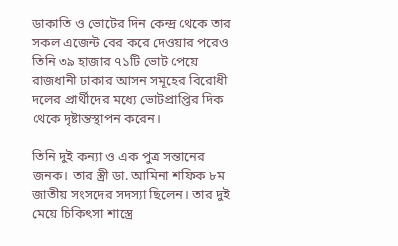ডাকাতি ও ভোটের দিন কেন্দ্র থেকে তার সকল এজেন্ট বের করে দেওয়ার পরেও তিনি ৩৯ হাজার ৭১টি ভোট পেয়ে রাজধানী ঢাকার আসন সমূহের বিরোধী দলের প্রার্থীদের মধ্যে ভোটপ্রাপ্তির দিক থেকে দৃষ্টান্তস্থাপন করেন।

তিনি দুই কন্যা ও এক পুত্র সন্তানের জনক। তার স্ত্রী ডা. আমিনা শফিক ৮ম জাতীয় সংসদের সদস্যা ছিলেন। তার দুই মেয়ে চিকিৎসা শাস্ত্রে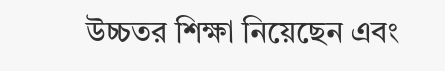উচ্চতর শিক্ষা নিয়েছেন এবং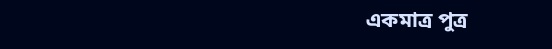একমাত্র পুত্র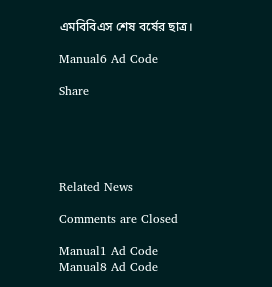এমবিবিএস শেষ বর্ষের ছাত্র।

Manual6 Ad Code

Share





Related News

Comments are Closed

Manual1 Ad Code
Manual8 Ad Code